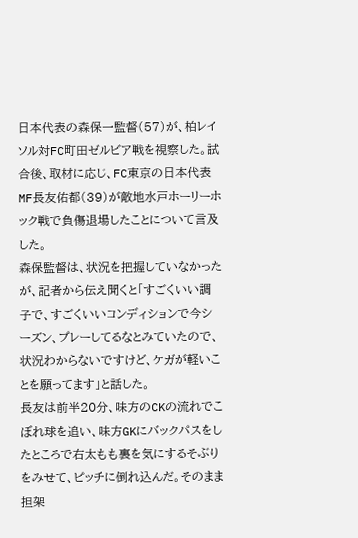日本代表の森保一監督(57)が、柏レイソル対FC町田ゼルビア戦を視察した。試合後、取材に応じ、FC東京の日本代表MF長友佑都(39)が敵地水戸ホーリーホック戦で負傷退場したことについて言及した。
森保監督は、状況を把握していなかったが、記者から伝え聞くと「すごくいい調子で、すごくいいコンディションで今シーズン、プレーしてるなとみていたので、状況わからないですけど、ケガが軽いことを願ってます」と話した。
長友は前半20分、味方のCKの流れでこぼれ球を追い、味方GKにバックパスをしたところで右太もも裏を気にするそぶりをみせて、ピッチに倒れ込んだ。そのまま担架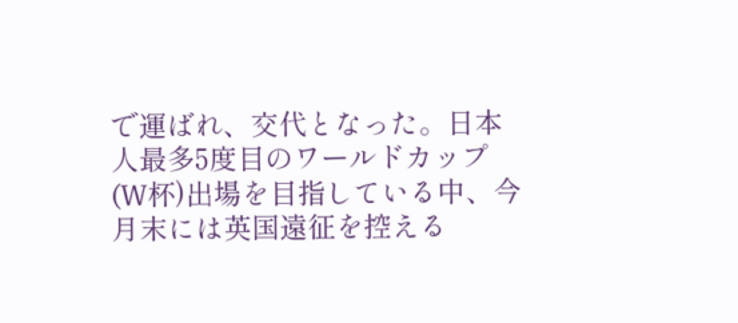で運ばれ、交代となった。日本人最多5度目のワールドカップ(W杯)出場を目指している中、今月末には英国遠征を控える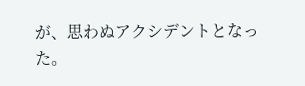が、思わぬアクシデントとなった。